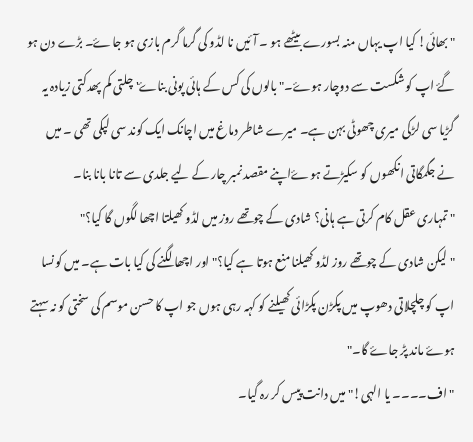" بھائی! کیا اپ یہاں منہ بسورے بیٹھے ہو ۔ آئیں نا لڈو کی گرما گرم بازی ہو جاۓ۔ بڑے دن ہو گۓ اپ کو شکست سے دوچار ہوۓ۔" بالوں کی کس کے ہائی پونی بناۓ' چلتی کم پھدکتی زیادہ یہ گڑیا سی لڑکی میری چھوٹی بہن ہے۔ میرے شاطر دماغ میں اچانک ایک کوند سی لپکی تھی ۔ میں نے جگمگاتی انکھوں کو سکیڑتے ہوۓاپنے مقصد نمبر چار کے لیے جلدی سے تانا بانا بنا۔
" تمہاری عقل کام کرتی ہے ہانی؟ شادی کے چوتھے روز میں لڈو کھیلتا اچھا لگوں گا کیا؟"
" لیکن شادی کے چوتھے روز لڈو کھیلنا منع ہوتا ہے کیا؟" اور اچھا لگنے کی کیا بات ہے۔ میں کونسا اپ کو چلچلاتی دھوپ میں پکڑن پکڑائی کھیلنے کو کہہ رہی ہوں جو اپ کا حسن موسم کی سختی کو نہ سہتے ہوۓ ماند پڑ جاۓ گا۔"
" اف۔۔۔۔ یا الہی!" میں دانت پیس کر رہ گیا۔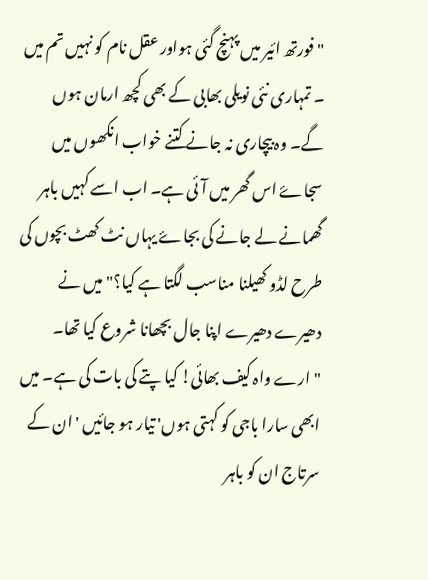" فورتھ ائیر میں پہنچ گئی ہواور عقل نام کو نہیں تم میں ۔ تمہاری نئی نویلی بھابی کے بھی کچھ ارمان ہوں گے۔ وہ بیچاری نہ جانے کتنے خواب انکھوں میں سجاۓ اس گھر میں آئی ہے۔ اب اسے کہیں باہر گھمانے لے جانے کی بجاۓ یہاں نٹ کھٹ بچوں کی طرح لڈو کھیلنا مناسب لگتا ہے کیا؟" میں نے دھیرے دھیرے اپنا جال بچھانا شروع کیا تھا۔
" ارے واہ کیف بھائی! کیا پتے کی بات کی ہے۔ میں ابھی سارا باجی کو کہتی ہوں' تیار ہو جائیں ' ان کے سرتاج ان کو باہر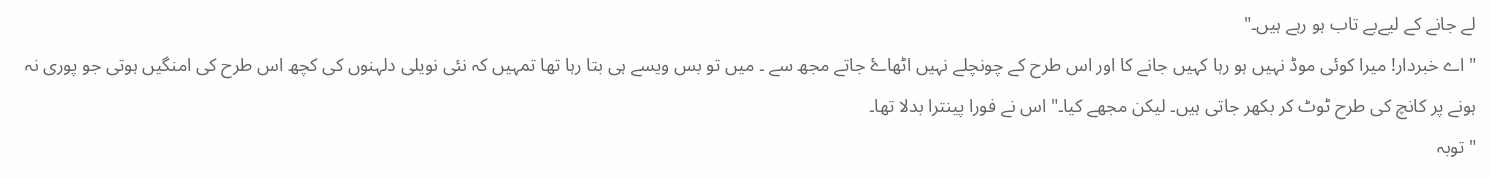لے جانے کے لیےبے تاب ہو رہے ہیں۔"
" اے خبردار! میرا کوئی موڈ نہیں ہو رہا کہیں جانے کا اور اس طرح کے چونچلے نہیں اٹھاۓ جاتے مجھ سے ۔ میں تو بس ویسے ہی بتا رہا تھا تمہیں کہ نئی نویلی دلہنوں کی کچھ اس طرح کی امنگیں ہوتی جو پوری نہ ہونے پر کانچ کی طرح ٹوٹ کر بکھر جاتی ہیں۔ لیکن مجھے کیا۔" اس نے فورا پینترا بدلا تھا۔
" توبہ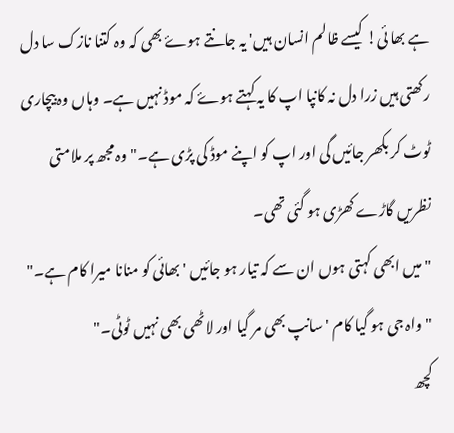ہے بھا ئی! کیسے ظالم انسان ہیں' یہ جانتے ہوۓ بھی کہ وہ کتنا نازک سا دل رکھتی ہیں زرا دل نہ کانپا اپ کا یہ کہتے ہوۓ کہ موڈ نہیں ہے۔ وہاں وہ بیچاری ٹوٹ کر بکھر جائیں گی اور اپ کو اپنے موڈ کی پڑی ہے۔" وہ مجھ پر ملامتی نظریں گاڑے کھڑی ہو گئی تھی۔
" میں ابھی کہتی ہوں ان سے کہ تیار ہو جائیں ' بھائی کو منانا میرا کام ہے۔"
" واہ جی ہو گیا کام ' سانپ بھی مر گیا اور لاٹھی بھی نہیں ٹوٹی۔"
کچھ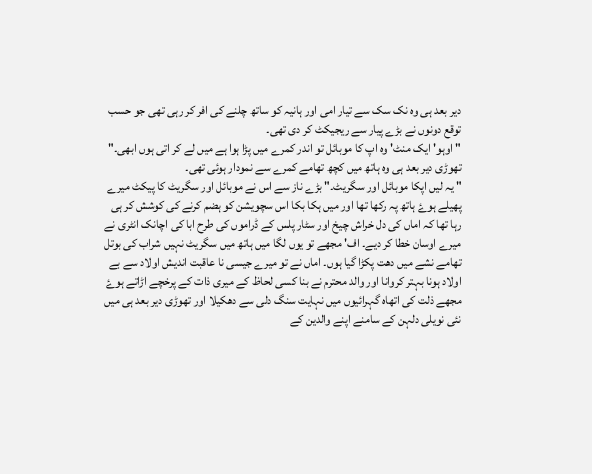دیر بعد ہی وہ نک سک سے تیار امی اور ہانیہ کو ساتھ چلنے کی افر کر رہی تھی جو حسب توقع دونوں نے بڑے پیار سے ریجیکٹ کر دی تھی۔
" اوہو' ایک منٹ' وہ اپ کا موبائل تو اندر کمرے میں پڑا ہوا ہے میں لے کر اتی ہوں ابھی۔" تھوڑی دیر بعد ہی وہ ہاتھ میں کچھ تھامے کمرے سے نمودار ہوئی تھی۔
" یہ لیں اپکا موبائل اور سگریٹ۔" بڑے ناز سے اس نے موبائل اور سگریٹ کا پیکٹ میرے پھیلے ہوۓ ہاتھ پہ رکھا تھا اور میں ہکا بکا اس سچویشن کو ہضم کرنے کی کوشش کر ہی رہا تھا کہ اماں کی دل خراش چیخ اور سٹار پلس کے ڈراموں کی طرح ابا کی اچانک انٹری نے میرے اوسان خطا کر دیے۔ اف' مجھے تو یوں لگا میں ہاتھ میں سگریٹ نہیں شراب کی بوتل تھامے نشے میں دھت پکڑا گیا ہوں۔ اماں نے تو میرے جیسی نا عاقبت اندیش اولاد سے بے اولاد ہونا بہتر کروانا اور والد محترم نے بنا کسی لحاظ کے میری ذات کے پرخچے اڑاتے ہوۓ مجھے ذلت کی اتھاہ گہرائیوں میں نہایت سنگ دلی سے دھکیلا اور تھوڑی دیر بعد ہی میں نئی نویلی دلہن کے سامنے اپنے والدین کے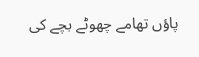پاؤں تھامے چھوٹے بچے کی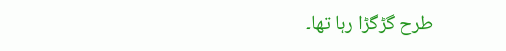طرح گڑگڑا رہا تھا۔